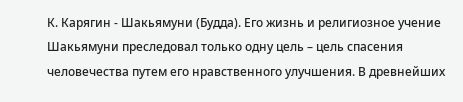К. Карягин - Шакьямуни (Будда). Его жизнь и религиозное учение
Шакьямуни преследовал только одну цель – цель спасения человечества путем его нравственного улучшения. В древнейших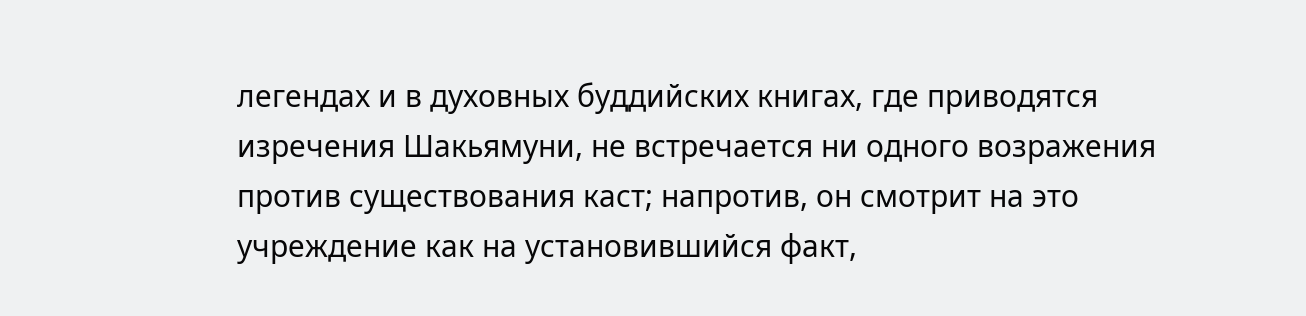легендах и в духовных буддийских книгах, где приводятся изречения Шакьямуни, не встречается ни одного возражения против существования каст; напротив, он смотрит на это учреждение как на установившийся факт,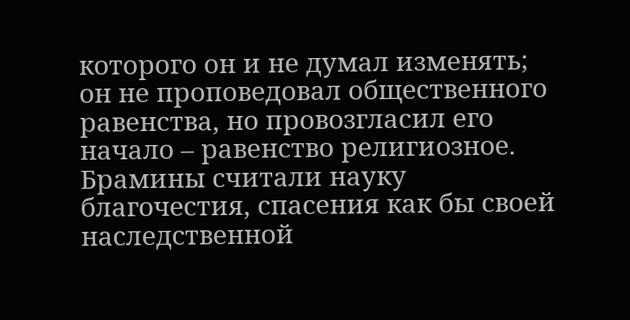которого он и не думал изменять; он не проповедовал общественного равенства, но провозгласил его начало – равенство религиозное. Брамины считали науку благочестия, спасения как бы своей наследственной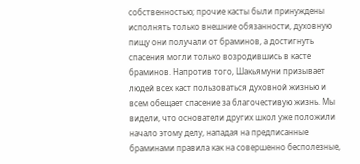собственностью; прочие касты были принуждены исполнять только внешние обязанности, духовную пищу они получали от браминов, а достигнуть спасения могли только возродившись в касте браминов. Напротив того, Шакьямуни призывает людей всех каст пользоваться духовной жизнью и всем обещает спасение за благочестивую жизнь. Мы видели, что основатели других школ уже положили начало этому делу, нападая на предписанные браминами правила как на совершенно бесполезные,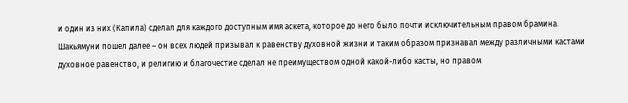и один из них (Капила) сделал для каждого доступным имя аскета, которое до него было почти исключительным правом брамина. Шакьямуни пошел далее – он всех людей призывал к равенству духовной жизни и таким образом признавал между различными кастами духовное равенство, и религию и благочестие сделал не преимуществом одной какой-либо касты, но правом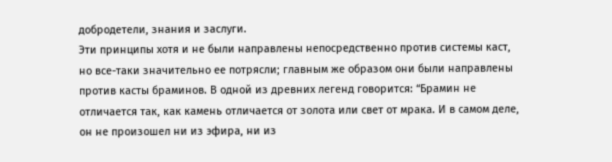добродетели, знания и заслуги.
Эти принципы хотя и не были направлены непосредственно против системы каст, но все-таки значительно ее потрясли; главным же образом они были направлены против касты браминов. В одной из древних легенд говорится: “Брамин не отличается так, как камень отличается от золота или свет от мрака. И в самом деле, он не произошел ни из эфира, ни из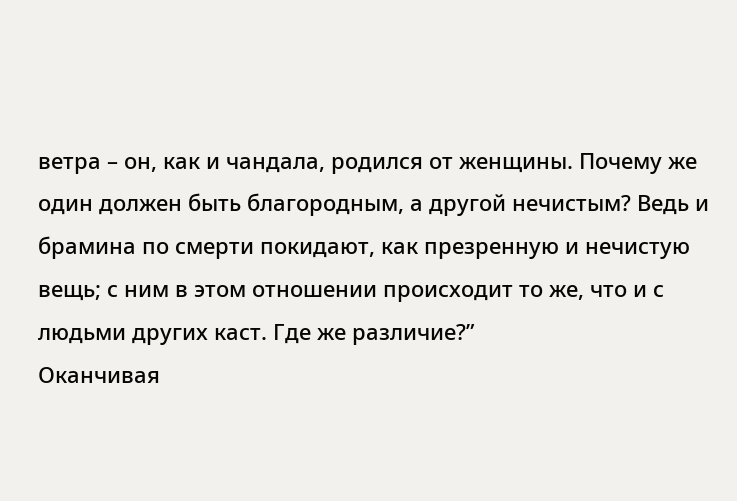ветра – он, как и чандала, родился от женщины. Почему же один должен быть благородным, а другой нечистым? Ведь и брамина по смерти покидают, как презренную и нечистую вещь; с ним в этом отношении происходит то же, что и с людьми других каст. Где же различие?”
Оканчивая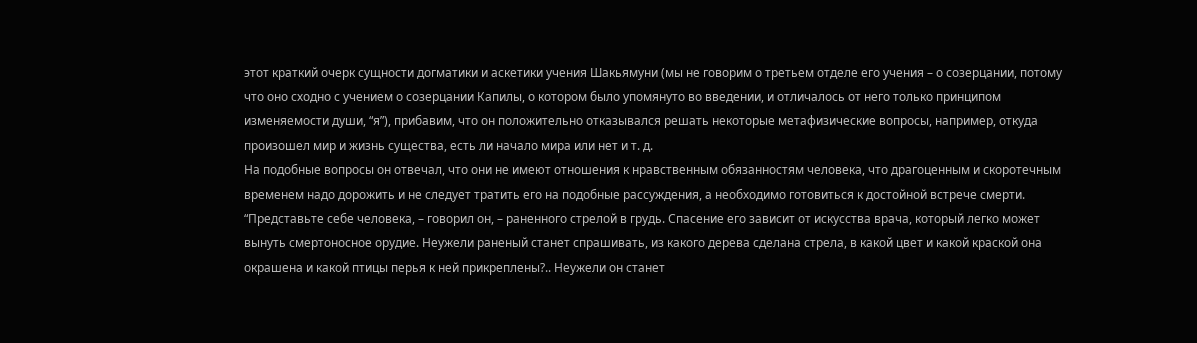этот краткий очерк сущности догматики и аскетики учения Шакьямуни (мы не говорим о третьем отделе его учения – о созерцании, потому что оно сходно с учением о созерцании Капилы, о котором было упомянуто во введении, и отличалось от него только принципом изменяемости души, “я”), прибавим, что он положительно отказывался решать некоторые метафизические вопросы, например, откуда произошел мир и жизнь существа, есть ли начало мира или нет и т. д.
На подобные вопросы он отвечал, что они не имеют отношения к нравственным обязанностям человека, что драгоценным и скоротечным временем надо дорожить и не следует тратить его на подобные рассуждения, а необходимо готовиться к достойной встрече смерти. “Представьте себе человека, – говорил он, – раненного стрелой в грудь. Спасение его зависит от искусства врача, который легко может вынуть смертоносное орудие. Неужели раненый станет спрашивать, из какого дерева сделана стрела, в какой цвет и какой краской она окрашена и какой птицы перья к ней прикреплены?.. Неужели он станет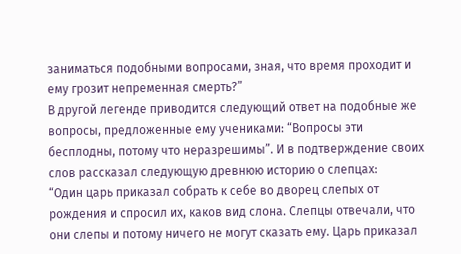заниматься подобными вопросами, зная, что время проходит и ему грозит непременная смерть?”
В другой легенде приводится следующий ответ на подобные же вопросы, предложенные ему учениками: “Вопросы эти бесплодны, потому что неразрешимы”. И в подтверждение своих слов рассказал следующую древнюю историю о слепцах:
“Один царь приказал собрать к себе во дворец слепых от рождения и спросил их, каков вид слона. Слепцы отвечали, что они слепы и потому ничего не могут сказать ему. Царь приказал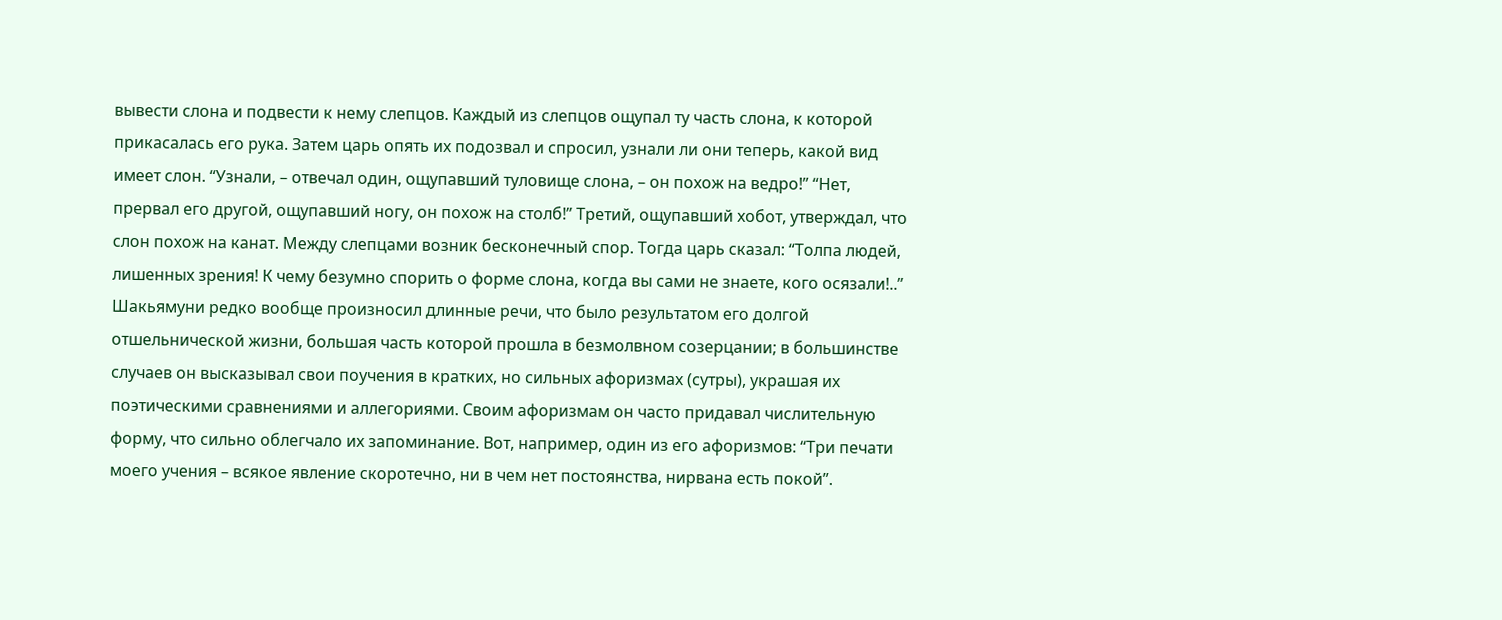вывести слона и подвести к нему слепцов. Каждый из слепцов ощупал ту часть слона, к которой прикасалась его рука. Затем царь опять их подозвал и спросил, узнали ли они теперь, какой вид имеет слон. “Узнали, – отвечал один, ощупавший туловище слона, – он похож на ведро!” “Нет, прервал его другой, ощупавший ногу, он похож на столб!” Третий, ощупавший хобот, утверждал, что слон похож на канат. Между слепцами возник бесконечный спор. Тогда царь сказал: “Толпа людей, лишенных зрения! К чему безумно спорить о форме слона, когда вы сами не знаете, кого осязали!..”
Шакьямуни редко вообще произносил длинные речи, что было результатом его долгой отшельнической жизни, большая часть которой прошла в безмолвном созерцании; в большинстве случаев он высказывал свои поучения в кратких, но сильных афоризмах (сутры), украшая их поэтическими сравнениями и аллегориями. Своим афоризмам он часто придавал числительную форму, что сильно облегчало их запоминание. Вот, например, один из его афоризмов: “Три печати моего учения – всякое явление скоротечно, ни в чем нет постоянства, нирвана есть покой”.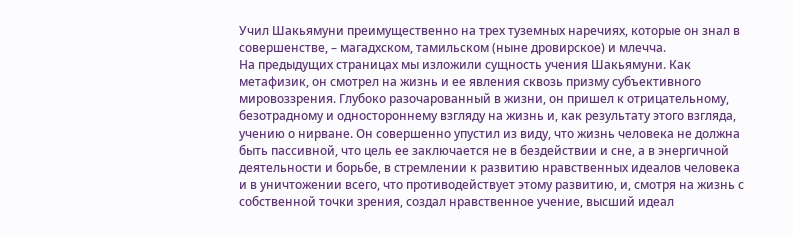Учил Шакьямуни преимущественно на трех туземных наречиях, которые он знал в совершенстве, – магадхском, тамильском (ныне дровирское) и млечча.
На предыдущих страницах мы изложили сущность учения Шакьямуни. Как метафизик, он смотрел на жизнь и ее явления сквозь призму субъективного мировоззрения. Глубоко разочарованный в жизни, он пришел к отрицательному, безотрадному и одностороннему взгляду на жизнь и, как результату этого взгляда, учению о нирване. Он совершенно упустил из виду, что жизнь человека не должна быть пассивной, что цель ее заключается не в бездействии и сне, а в энергичной деятельности и борьбе, в стремлении к развитию нравственных идеалов человека и в уничтожении всего, что противодействует этому развитию, и, смотря на жизнь с собственной точки зрения, создал нравственное учение, высший идеал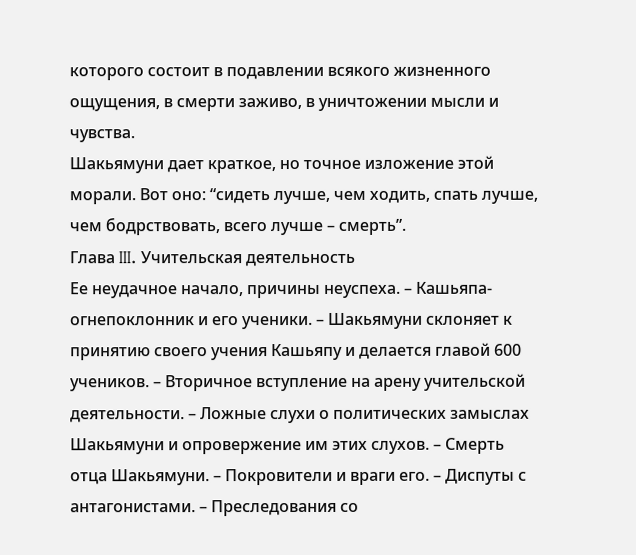которого состоит в подавлении всякого жизненного ощущения, в смерти заживо, в уничтожении мысли и чувства.
Шакьямуни дает краткое, но точное изложение этой морали. Вот оно: “сидеть лучше, чем ходить, спать лучше, чем бодрствовать, всего лучше – смерть”.
Глава III. Учительская деятельность
Ее неудачное начало, причины неуспеха. – Кашьяпа-огнепоклонник и его ученики. – Шакьямуни склоняет к принятию своего учения Кашьяпу и делается главой 600 учеников. – Вторичное вступление на арену учительской деятельности. – Ложные слухи о политических замыслах Шакьямуни и опровержение им этих слухов. – Смерть отца Шакьямуни. – Покровители и враги его. – Диспуты с антагонистами. – Преследования со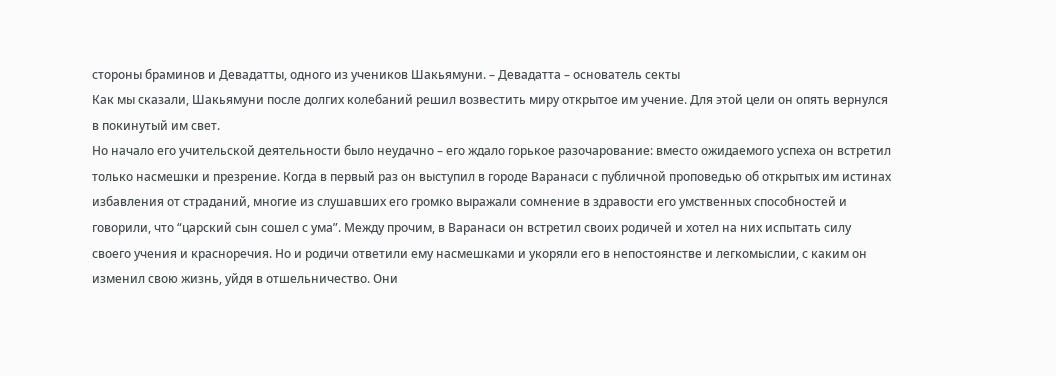стороны браминов и Девадатты, одного из учеников Шакьямуни. – Девадатта – основатель секты
Как мы сказали, Шакьямуни после долгих колебаний решил возвестить миру открытое им учение. Для этой цели он опять вернулся в покинутый им свет.
Но начало его учительской деятельности было неудачно – его ждало горькое разочарование: вместо ожидаемого успеха он встретил только насмешки и презрение. Когда в первый раз он выступил в городе Варанаси с публичной проповедью об открытых им истинах избавления от страданий, многие из слушавших его громко выражали сомнение в здравости его умственных способностей и говорили, что “царский сын сошел с ума”. Между прочим, в Варанаси он встретил своих родичей и хотел на них испытать силу своего учения и красноречия. Но и родичи ответили ему насмешками и укоряли его в непостоянстве и легкомыслии, с каким он изменил свою жизнь, уйдя в отшельничество. Они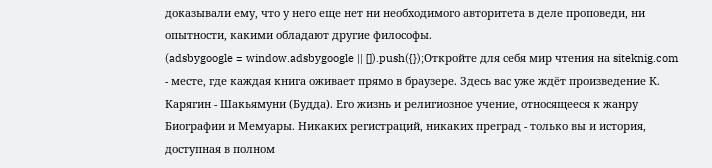доказывали ему, что у него еще нет ни необходимого авторитета в деле проповеди, ни опытности, какими обладают другие философы.
(adsbygoogle = window.adsbygoogle || []).push({});Откройте для себя мир чтения на siteknig.com - месте, где каждая книга оживает прямо в браузере. Здесь вас уже ждёт произведение К. Карягин - Шакьямуни (Будда). Его жизнь и религиозное учение, относящееся к жанру Биографии и Мемуары. Никаких регистраций, никаких преград - только вы и история, доступная в полном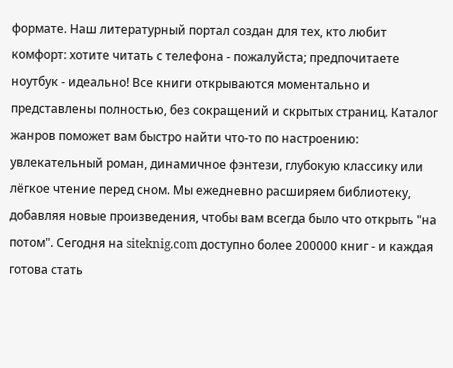формате. Наш литературный портал создан для тех, кто любит комфорт: хотите читать с телефона - пожалуйста; предпочитаете ноутбук - идеально! Все книги открываются моментально и представлены полностью, без сокращений и скрытых страниц. Каталог жанров поможет вам быстро найти что-то по настроению: увлекательный роман, динамичное фэнтези, глубокую классику или лёгкое чтение перед сном. Мы ежедневно расширяем библиотеку, добавляя новые произведения, чтобы вам всегда было что открыть "на потом". Сегодня на siteknig.com доступно более 200000 книг - и каждая готова стать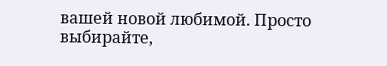вашей новой любимой. Просто выбирайте,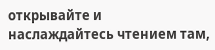открывайте и наслаждайтесь чтением там,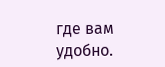где вам удобно.